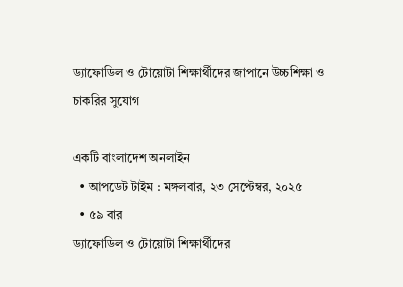ড্যাফোডিল ও টোয়োটা শিক্ষার্থীদের জাপানে উচ্চশিক্ষা ও চাকরির সুযোগ

একটি বাংলাদেশ অনলাইন
  • আপডেট টাইম : মঙ্গলবার, ২৩ সেপ্টেম্বর, ২০২৫
  • ৫৯ বার
ড্যাফোডিল ও টোয়োটা শিক্ষার্থীদের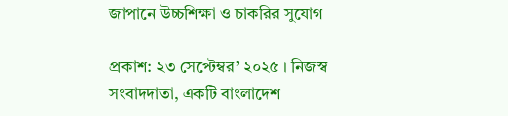জাপানে উচ্চশিক্ষা ও চাকরির সুযোগ

প্রকাশ: ২৩ সেপ্টেম্বর’ ২০২৫ । নিজস্ব সংবাদদাতা, একটি বাংলাদেশ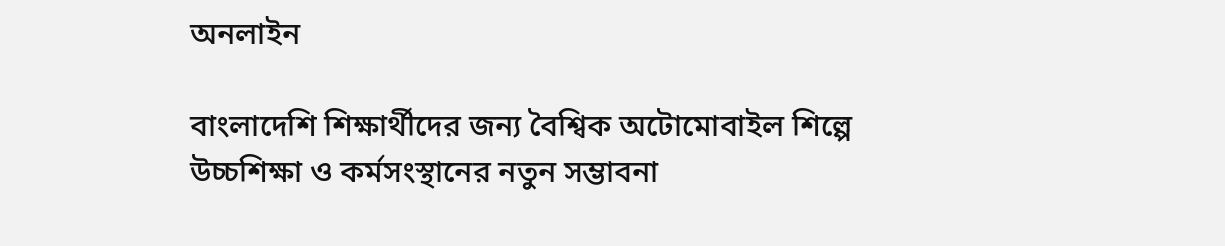অনলাইন

বাংলাদেশি শিক্ষার্থীদের জন্য বৈশ্বিক অটোমোবাইল শিল্পে উচ্চশিক্ষা ও কর্মসংস্থানের নতুন সম্ভাবনা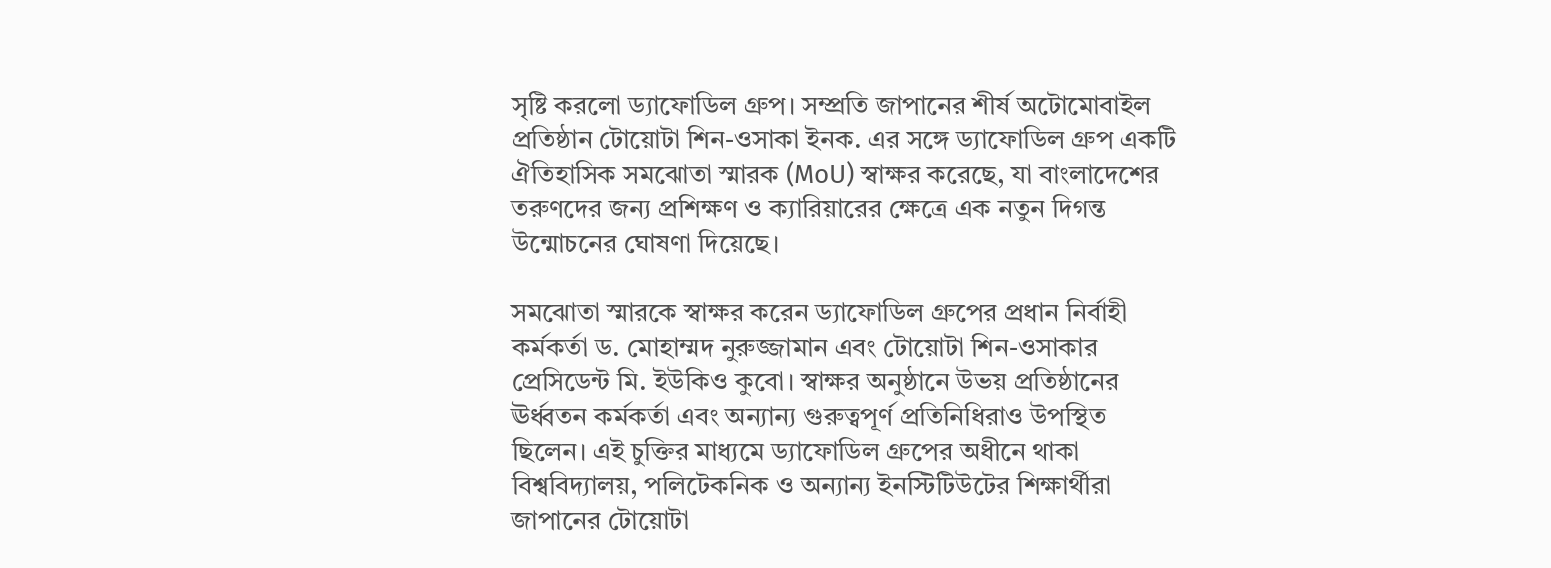সৃষ্টি করলো ড্যাফোডিল গ্রুপ। সম্প্রতি জাপানের শীর্ষ অটোমোবাইল প্রতিষ্ঠান টোয়োটা শিন-ওসাকা ইনক. এর সঙ্গে ড্যাফোডিল গ্রুপ একটি ঐতিহাসিক সমঝোতা স্মারক (MoU) স্বাক্ষর করেছে, যা বাংলাদেশের তরুণদের জন্য প্রশিক্ষণ ও ক্যারিয়ারের ক্ষেত্রে এক নতুন দিগন্ত উন্মোচনের ঘোষণা দিয়েছে।

সমঝোতা স্মারকে স্বাক্ষর করেন ড্যাফোডিল গ্রুপের প্রধান নির্বাহী কর্মকর্তা ড. মোহাম্মদ নুরুজ্জামান এবং টোয়োটা শিন-ওসাকার প্রেসিডেন্ট মি. ইউকিও কুবো। স্বাক্ষর অনুষ্ঠানে উভয় প্রতিষ্ঠানের ঊর্ধ্বতন কর্মকর্তা এবং অন্যান্য গুরুত্বপূর্ণ প্রতিনিধিরাও উপস্থিত ছিলেন। এই চুক্তির মাধ্যমে ড্যাফোডিল গ্রুপের অধীনে থাকা বিশ্ববিদ্যালয়, পলিটেকনিক ও অন্যান্য ইনস্টিটিউটের শিক্ষার্থীরা জাপানের টোয়োটা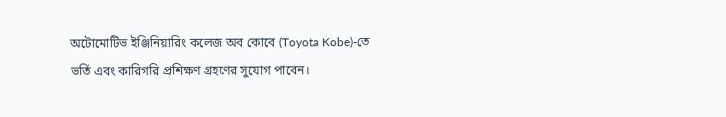অটোমোটিভ ইঞ্জিনিয়ারিং কলেজ অব কোবে (Toyota Kobe)-তে ভর্তি এবং কারিগরি প্রশিক্ষণ গ্রহণের সুযোগ পাবেন।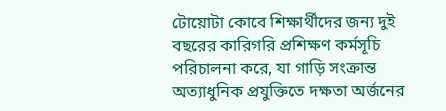টোয়োটা কোবে শিক্ষার্থীদের জন্য দুই বছরের কারিগরি প্রশিক্ষণ কর্মসূচি পরিচালনা করে, যা গাড়ি সংক্রান্ত অত্যাধুনিক প্রযুক্তিতে দক্ষতা অর্জনের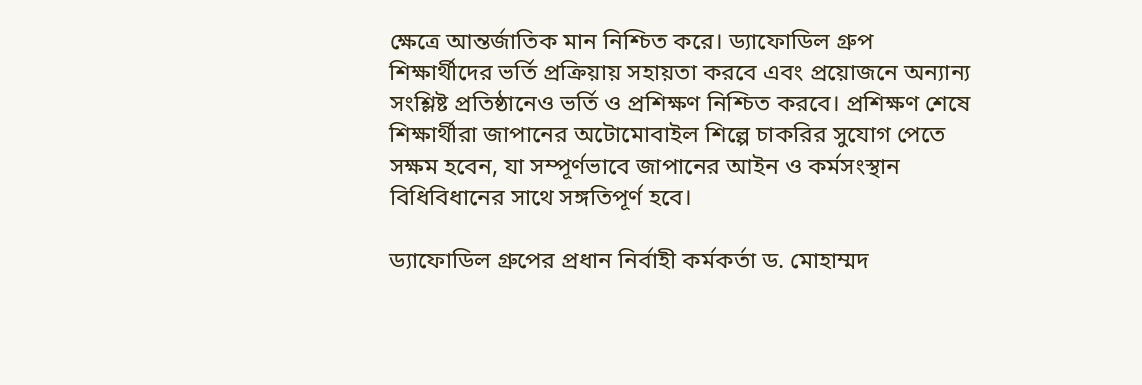ক্ষেত্রে আন্তর্জাতিক মান নিশ্চিত করে। ড্যাফোডিল গ্রুপ শিক্ষার্থীদের ভর্তি প্রক্রিয়ায় সহায়তা করবে এবং প্রয়োজনে অন্যান্য সংশ্লিষ্ট প্রতিষ্ঠানেও ভর্তি ও প্রশিক্ষণ নিশ্চিত করবে। প্রশিক্ষণ শেষে শিক্ষার্থীরা জাপানের অটোমোবাইল শিল্পে চাকরির সুযোগ পেতে সক্ষম হবেন, যা সম্পূর্ণভাবে জাপানের আইন ও কর্মসংস্থান বিধিবিধানের সাথে সঙ্গতিপূর্ণ হবে।

ড্যাফোডিল গ্রুপের প্রধান নির্বাহী কর্মকর্তা ড. মোহাম্মদ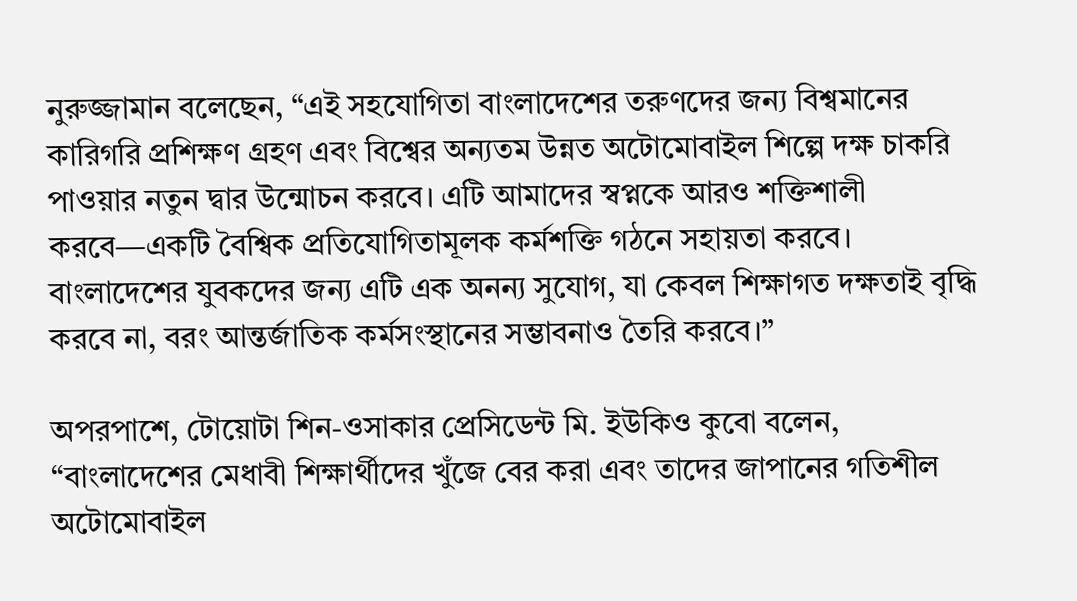নুরুজ্জামান বলেছেন, “এই সহযোগিতা বাংলাদেশের তরুণদের জন্য বিশ্বমানের কারিগরি প্রশিক্ষণ গ্রহণ এবং বিশ্বের অন্যতম উন্নত অটোমোবাইল শিল্পে দক্ষ চাকরি পাওয়ার নতুন দ্বার উন্মোচন করবে। এটি আমাদের স্বপ্নকে আরও শক্তিশালী করবে—একটি বৈশ্বিক প্রতিযোগিতামূলক কর্মশক্তি গঠনে সহায়তা করবে। বাংলাদেশের যুবকদের জন্য এটি এক অনন্য সুযোগ, যা কেবল শিক্ষাগত দক্ষতাই বৃদ্ধি করবে না, বরং আন্তর্জাতিক কর্মসংস্থানের সম্ভাবনাও তৈরি করবে।”

অপরপাশে, টোয়োটা শিন-ওসাকার প্রেসিডেন্ট মি. ইউকিও কুবো বলেন, “বাংলাদেশের মেধাবী শিক্ষার্থীদের খুঁজে বের করা এবং তাদের জাপানের গতিশীল অটোমোবাইল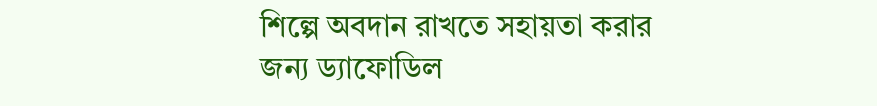শিল্পে অবদান রাখতে সহায়তা করার জন্য ড্যাফোডিল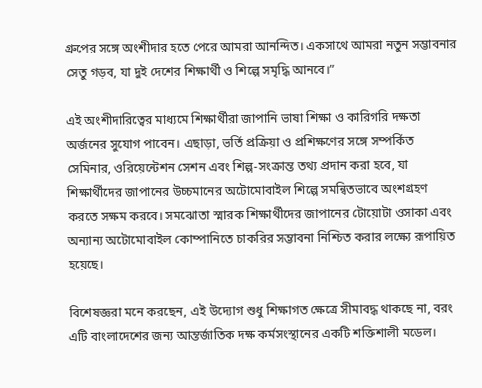গ্রুপের সঙ্গে অংশীদার হতে পেরে আমরা আনন্দিত। একসাথে আমরা নতুন সম্ভাবনার সেতু গড়ব, যা দুই দেশের শিক্ষার্থী ও শিল্পে সমৃদ্ধি আনবে।”

এই অংশীদারিত্বের মাধ্যমে শিক্ষার্থীরা জাপানি ভাষা শিক্ষা ও কারিগরি দক্ষতা অর্জনের সুযোগ পাবেন। এছাড়া, ভর্তি প্রক্রিয়া ও প্রশিক্ষণের সঙ্গে সম্পর্কিত সেমিনার, ওরিয়েন্টেশন সেশন এবং শিল্প-সংক্রান্ত তথ্য প্রদান করা হবে, যা শিক্ষার্থীদের জাপানের উচ্চমানের অটোমোবাইল শিল্পে সমন্বিতভাবে অংশগ্রহণ করতে সক্ষম করবে। সমঝোতা স্মারক শিক্ষার্থীদের জাপানের টোয়োটা ওসাকা এবং অন্যান্য অটোমোবাইল কোম্পানিতে চাকরির সম্ভাবনা নিশ্চিত করার লক্ষ্যে রূপায়িত হয়েছে।

বিশেষজ্ঞরা মনে করছেন, এই উদ্যোগ শুধু শিক্ষাগত ক্ষেত্রে সীমাবদ্ধ থাকছে না, বরং এটি বাংলাদেশের জন্য আন্তর্জাতিক দক্ষ কর্মসংস্থানের একটি শক্তিশালী মডেল।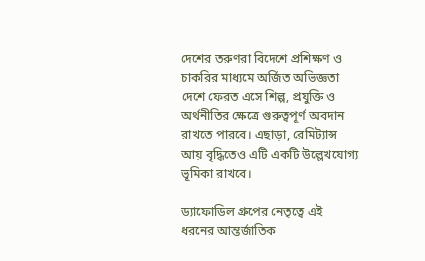দেশের তরুণরা বিদেশে প্রশিক্ষণ ও চাকরির মাধ্যমে অর্জিত অভিজ্ঞতা দেশে ফেরত এসে শিল্প, প্রযুক্তি ও অর্থনীতির ক্ষেত্রে গুরুত্বপূর্ণ অবদান রাখতে পারবে। এছাড়া, রেমিট্যান্স আয় বৃদ্ধিতেও এটি একটি উল্লেখযোগ্য ভূমিকা রাখবে।

ড্যাফোডিল গ্রুপের নেতৃত্বে এই ধরনের আন্তর্জাতিক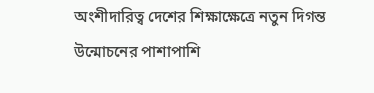অংশীদারিত্ব দেশের শিক্ষাক্ষেত্রে নতুন দিগন্ত উন্মোচনের পাশাপাশি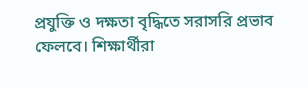প্রযুক্তি ও দক্ষতা বৃদ্ধিতে সরাসরি প্রভাব ফেলবে। শিক্ষার্থীরা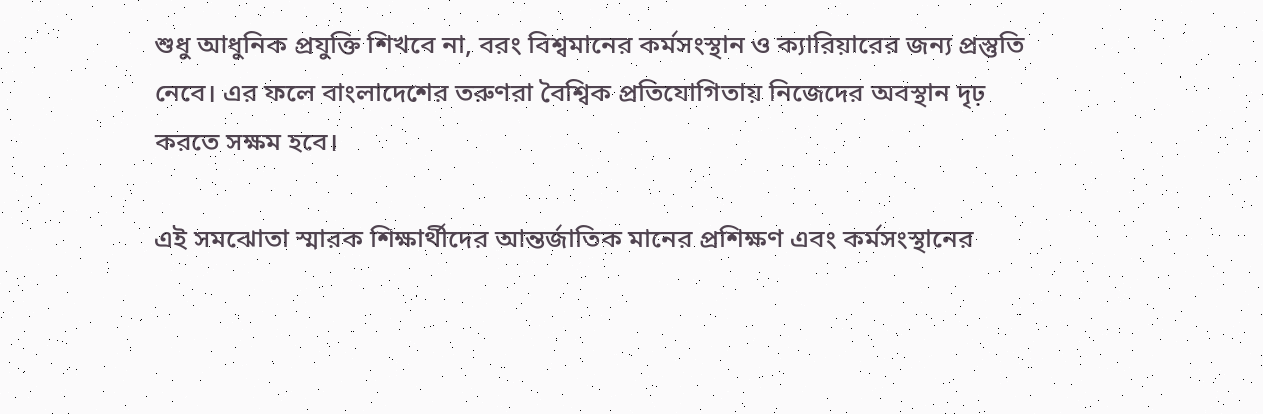শুধু আধুনিক প্রযুক্তি শিখবে না, বরং বিশ্বমানের কর্মসংস্থান ও ক্যারিয়ারের জন্য প্রস্তুতি নেবে। এর ফলে বাংলাদেশের তরুণরা বৈশ্বিক প্রতিযোগিতায় নিজেদের অবস্থান দৃঢ় করতে সক্ষম হবে।

এই সমঝোতা স্মারক শিক্ষার্থীদের আন্তর্জাতিক মানের প্রশিক্ষণ এবং কর্মসংস্থানের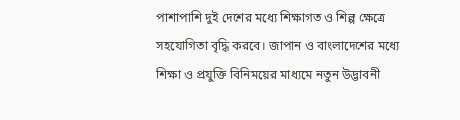পাশাপাশি দুই দেশের মধ্যে শিক্ষাগত ও শিল্প ক্ষেত্রে সহযোগিতা বৃদ্ধি করবে। জাপান ও বাংলাদেশের মধ্যে শিক্ষা ও প্রযুক্তি বিনিময়ের মাধ্যমে নতুন উদ্ভাবনী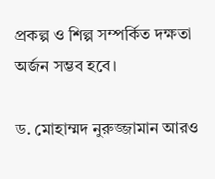প্রকল্প ও শিল্প সম্পর্কিত দক্ষতা অর্জন সম্ভব হবে।

ড. মোহাম্মদ নুরুজ্জামান আরও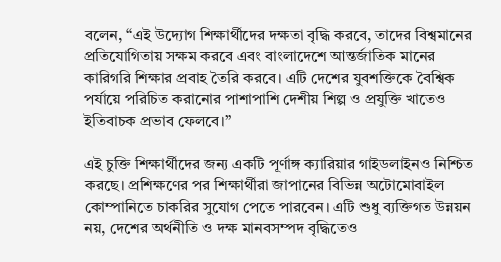বলেন, “এই উদ্যোগ শিক্ষার্থীদের দক্ষতা বৃদ্ধি করবে, তাদের বিশ্বমানের প্রতিযোগিতায় সক্ষম করবে এবং বাংলাদেশে আন্তর্জাতিক মানের কারিগরি শিক্ষার প্রবাহ তৈরি করবে। এটি দেশের যুবশক্তিকে বৈশ্বিক পর্যায়ে পরিচিত করানোর পাশাপাশি দেশীয় শিল্প ও প্রযুক্তি খাতেও ইতিবাচক প্রভাব ফেলবে।”

এই চুক্তি শিক্ষার্থীদের জন্য একটি পূর্ণাঙ্গ ক্যারিয়ার গাইডলাইনও নিশ্চিত করছে। প্রশিক্ষণের পর শিক্ষার্থীরা জাপানের বিভিন্ন অটোমোবাইল কোম্পানিতে চাকরির সুযোগ পেতে পারবেন। এটি শুধু ব্যক্তিগত উন্নয়ন নয়, দেশের অর্থনীতি ও দক্ষ মানবসম্পদ বৃদ্ধিতেও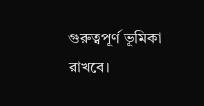গুরুত্বপূর্ণ ভূমিকা রাখবে।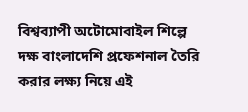বিশ্বব্যাপী অটোমোবাইল শিল্পে দক্ষ বাংলাদেশি প্রফেশনাল তৈরি করার লক্ষ্য নিয়ে এই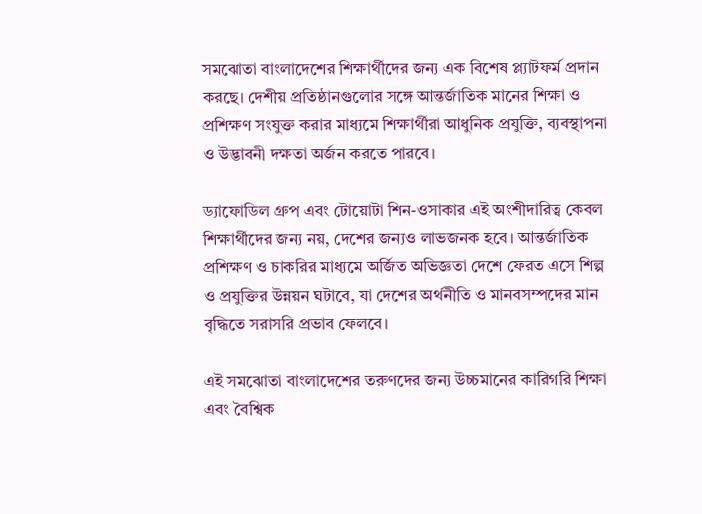সমঝোতা বাংলাদেশের শিক্ষার্থীদের জন্য এক বিশেষ প্ল্যাটফর্ম প্রদান করছে। দেশীয় প্রতিষ্ঠানগুলোর সঙ্গে আন্তর্জাতিক মানের শিক্ষা ও প্রশিক্ষণ সংযুক্ত করার মাধ্যমে শিক্ষার্থীরা আধুনিক প্রযুক্তি, ব্যবস্থাপনা ও উদ্ভাবনী দক্ষতা অর্জন করতে পারবে।

ড্যাফোডিল গ্রুপ এবং টোয়োটা শিন-ওসাকার এই অংশীদারিত্ব কেবল শিক্ষার্থীদের জন্য নয়, দেশের জন্যও লাভজনক হবে। আন্তর্জাতিক প্রশিক্ষণ ও চাকরির মাধ্যমে অর্জিত অভিজ্ঞতা দেশে ফেরত এসে শিল্প ও প্রযুক্তির উন্নয়ন ঘটাবে, যা দেশের অর্থনীতি ও মানবসম্পদের মান বৃদ্ধিতে সরাসরি প্রভাব ফেলবে।

এই সমঝোতা বাংলাদেশের তরুণদের জন্য উচ্চমানের কারিগরি শিক্ষা এবং বৈশ্বিক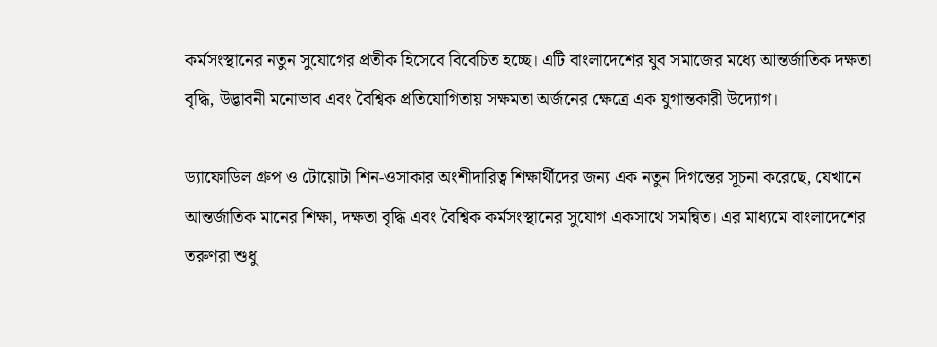কর্মসংস্থানের নতুন সুযোগের প্রতীক হিসেবে বিবেচিত হচ্ছে। এটি বাংলাদেশের যুব সমাজের মধ্যে আন্তর্জাতিক দক্ষতা বৃদ্ধি, উদ্ভাবনী মনোভাব এবং বৈশ্বিক প্রতিযোগিতায় সক্ষমতা অর্জনের ক্ষেত্রে এক যুগান্তকারী উদ্যোগ।

ড্যাফোডিল গ্রুপ ও টোয়োটা শিন-ওসাকার অংশীদারিত্ব শিক্ষার্থীদের জন্য এক নতুন দিগন্তের সূচনা করেছে, যেখানে আন্তর্জাতিক মানের শিক্ষা, দক্ষতা বৃদ্ধি এবং বৈশ্বিক কর্মসংস্থানের সুযোগ একসাথে সমন্বিত। এর মাধ্যমে বাংলাদেশের তরুণরা শুধু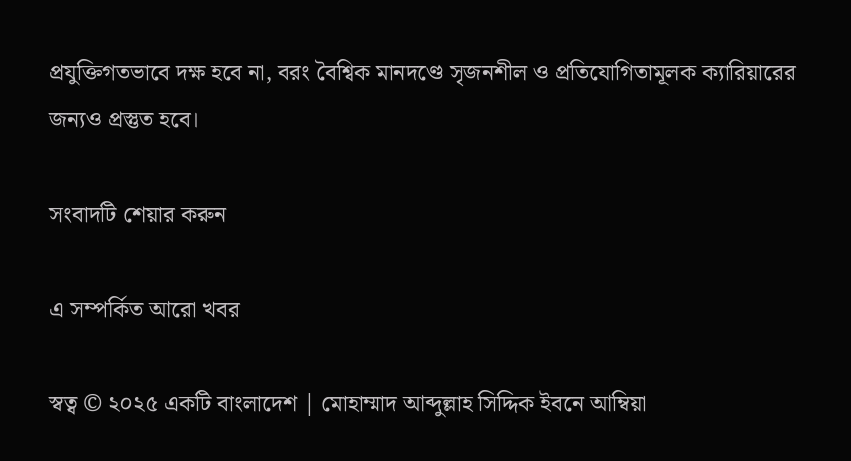প্রযুক্তিগতভাবে দক্ষ হবে না, বরং বৈশ্বিক মানদণ্ডে সৃজনশীল ও প্রতিযোগিতামূলক ক্যারিয়ারের জন্যও প্রস্তুত হবে।

সংবাদটি শেয়ার করুন

এ সম্পর্কিত আরো খবর

স্বত্ব © ২০২৫ একটি বাংলাদেশ | মোহাম্মাদ আব্দুল্লাহ সিদ্দিক ইবনে আম্বিয়া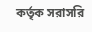কর্তৃক সরাসরি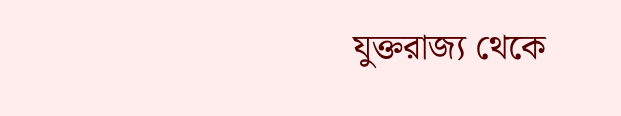যুক্তরাজ্য থেকে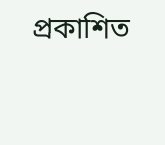প্রকাশিত